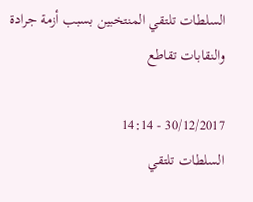السلطات تلتقي المنتخبين بسبب أزمة جرادة والنقابات تقاطع

30/12/2017 - 14:14
السلطات تلتقي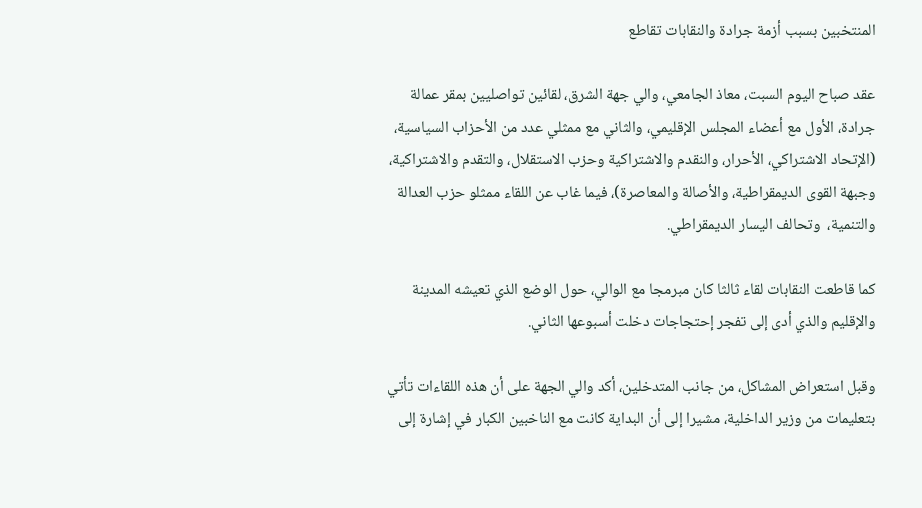المنتخبين بسبب أزمة جرادة والنقابات تقاطع

عقد صباح اليوم السبت، معاذ الجامعي، والي جهة الشرق، لقائين تواصليين بمقر عمالة جرادة، الأول مع أعضاء المجلس الإقليمي، والثاني مع ممثلي عدد من الأحزاب السياسية، (الإتحاد الاشتراكي، الأحرار، والنقدم والاشتراكية وحزب الاستقلال، والتقدم والاشتراكية، وجبهة القوى الديمقراطية، والأصالة والمعاصرة)، فيما غاب عن اللقاء ممثلو حزب العدالة والتنمية،  وتحالف اليسار الديمقراطي.

كما قاطعت النقابات لقاء ثالثا كان مبرمجا مع الوالي، حول الوضع الذي تعيشه المدينة والإقليم والذي أدى إلى تفجر إحتجاجات دخلت أسبوعها الثاني.

وقبل استعراض المشاكل، من جانب المتدخلين، أكد والي الجهة على أن هذه اللقاءات تأتي بتعليمات من وزير الداخلية، مشيرا إلى أن البداية كانت مع الناخبين الكبار في إشارة إلى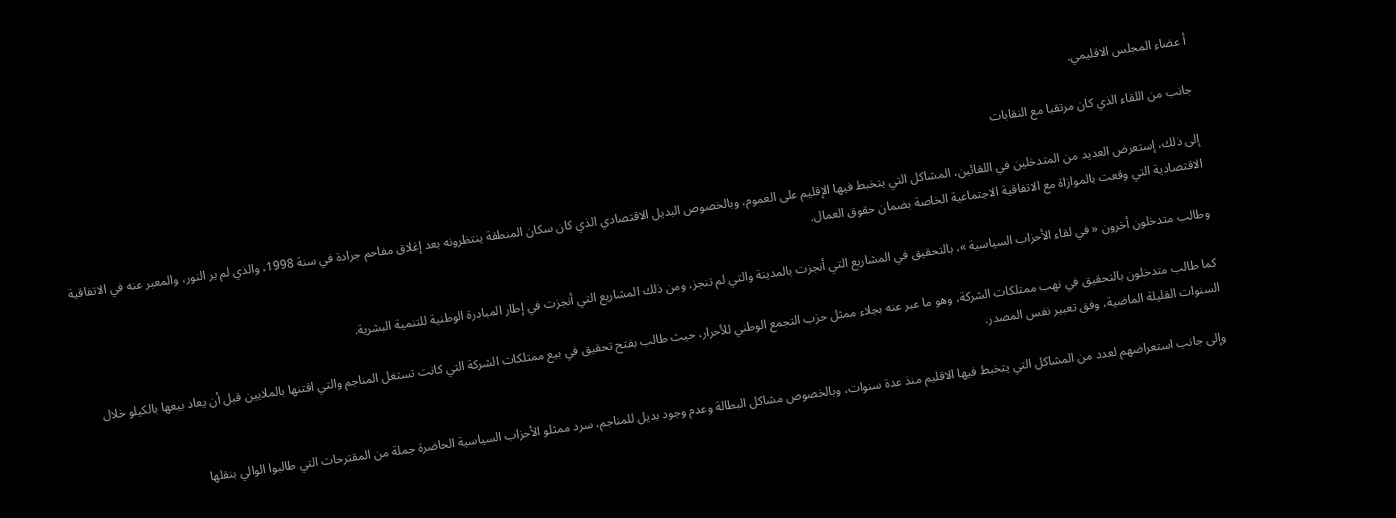أ عضاء المجلس الاقليمي.

جانب من اللقاء الذي كان مرتقبا مع النقابات

إلى ذلك، إستعرض العديد من المتدخلين في اللقائين، المشاكل التي يتخبط فيها الإقليم على العموم، وبالخصوص البديل الاقتصادي الذي كان سكان المنطقة ينتظرونه بعد إغلاق مفاحم جرادة في سنة 1998، والذي لم ير النور، والمعبر عنه في الاتفاقية الاقتصادية التي وقعت بالموازاة مع الاتفاقية الاجتماعية الخاصة بضمان حقوق العمال.

وطالب متدخلون أخرون « في لقاء الأحزاب السياسية »، بالتحقيق في المشاريع التي أنجزت بالمدينة والتي لم تنجز، ومن ذلك المشاريع التي أنجزت في إطار المبادرة الوطنية للتنمية البشرية.

كما طالب متدخلون بالتحقيق في نهب ممتلكات الشركة، وهو ما عبر عنه بجلاء ممثل حزب التجمع الوطني للأحرار، حيث طالب بفتح تحقيق في بيع ممتلكات الشركة التي كانت تستغل المناجم والتي اقتنها بالملايين قبل أن يعاد بيعها بالكيلو خلال السنوات القليلة الماضية، وفق تعبير نفس المصدر.

وإلى جانب استعراضهم لعدد من المشاكل التي يتخبط فيها الاقليم منذ عدة سنوات، وبالخصوص مشاكل البطالة وعدم وجود بديل للمناجم، سرد ممثلو الأحزاب السياسية الحاضرة جملة من المقترحات التي طالبوا الوالي بنقلها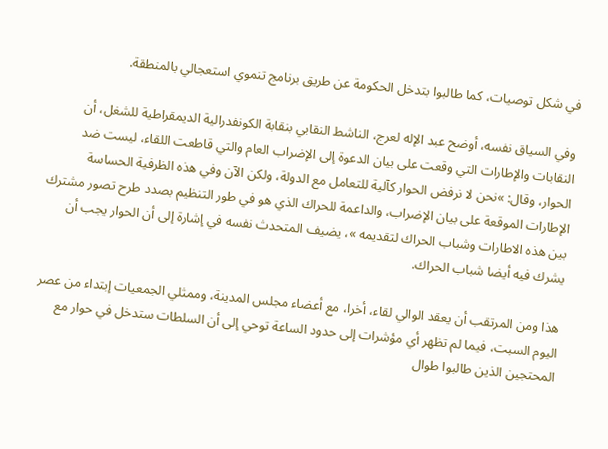في شكل توصيات، كما طالبوا بتدخل الحكومة عن طريق برنامج تنموي استعجالي بالمنطقة.

وفي السياق نفسه، أوضح عبد الإله لعرج، الناشط النقابي بنقابة الكونفدرالية الديمقراطية للشغل، أن النقابات والإطارات التي وقعت على بيان الدعوة إلى الإضراب العام والتي قاطعت اللقاء، ليست ضد الحوار، وقال: »نحن لا نرفض الحوار كآلية للتعامل مع الدولة، ولكن الآن وفي هذه الظرفية الحساسة الإطارات الموقعة على بيان الإضراب، والداعمة للحراك الذي هو في طور التنظيم بصدد طرح تصور مشترك بين هذه الاطارات وشباب الحراك لتقديمه »، يضيف المتحدث نفسه في إشارة إلى أن الحوار يجب أن يشرك فيه أيضا شباب الحراك.

هذا ومن المرتقب أن يعقد الوالي لقاء، أخرا، مع أعضاء مجلس المدينة، وممثلي الجمعيات إبتداء من عصر اليوم السبت، فيما لم تظهر أي مؤشرات إلى حدود الساعة توحي إلى أن السلطات ستدخل في حوار مع المحتجين الذين طالبوا طوال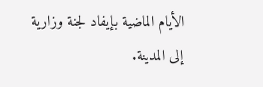الأيام الماضية بإيفاد لجنة وزارية إلى المدينة.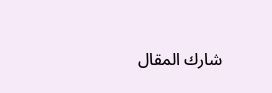شارك المقال